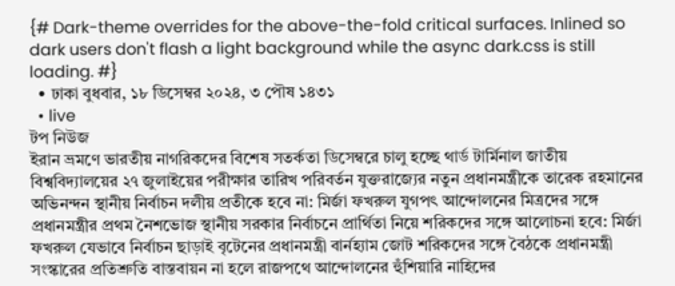{# Dark-theme overrides for the above-the-fold critical surfaces. Inlined so dark users don't flash a light background while the async dark.css is still loading. #}
  • ঢাকা বুধবার, ১৮ ডিসেম্বর ২০২৪, ৩ পৌষ ১৪৩১
  • live
টপ নিউজ
ইরান ভ্রমণে ভারতীয় নাগরিকদের বিশেষ সতর্কতা ডিসেম্বরে চালু হচ্ছে থার্ড টার্মিনাল জাতীয় বিশ্ববিদ্যালয়ের ২৭ জুলাইয়ের পরীক্ষার তারিখ পরিবর্তন যুক্তরাজ্যের নতুন প্রধানমন্ত্রীকে তারেক রহমানের অ‌ভিনন্দন স্থানীয় নির্বাচন দলীয় প্রতীকে হবে না: মির্জা ফখরুল যুগপৎ আন্দোলনের মিত্রদের সঙ্গে প্রধানমন্ত্রীর প্রথম নৈশভোজ স্থানীয় সরকার নির্বাচনে প্রার্থিতা নিয়ে শরিকদের সঙ্গে আলোচনা হবে: মির্জা ফখরুল যেভাবে নির্বাচন ছাড়াই বৃটেনের প্রধানমন্ত্রী বার্নহ্যাম জোট শরিকদের সঙ্গে বৈঠকে প্রধানমন্ত্রী সংস্কারের প্রতিশ্রুতি বাস্তবায়ন না হলে রাজপথে আন্দোলনের হুঁশিয়ারি নাহিদের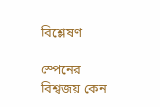বিশ্লেষণ

স্পেনের বিশ্বজয় কেন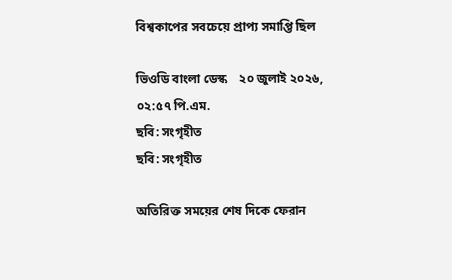বিশ্বকাপের সবচেয়ে প্রাপ্য সমাপ্তি ছিল

ভিওডি বাংলা ডেস্ক    ২০ জুলাই ২০২৬, ০২:৫৭ পি.এম.
ছবি: সংগৃহীত
ছবি: সংগৃহীত

অতিরিক্ত সময়ের শেষ দিকে ফেরান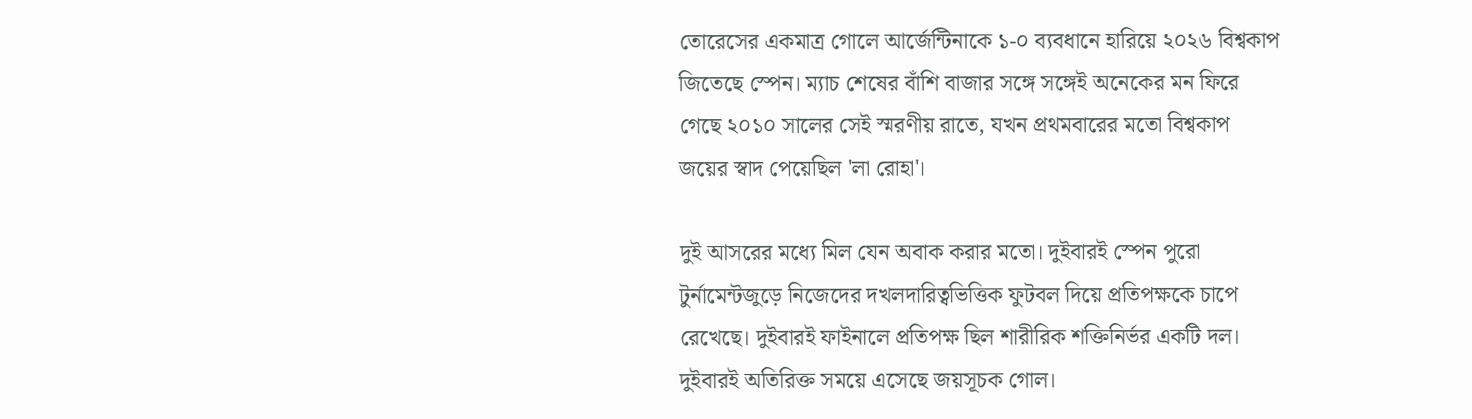তোরেসের একমাত্র গোলে আর্জেন্টিনাকে ১-০ ব্যবধানে হারিয়ে ২০২৬ বিশ্বকাপ জিতেছে স্পেন। ম্যাচ শেষের বাঁশি বাজার সঙ্গে সঙ্গেই অনেকের মন ফিরে গেছে ২০১০ সালের সেই স্মরণীয় রাতে, যখন প্রথমবারের মতো বিশ্বকাপ জয়ের স্বাদ পেয়েছিল 'লা রোহা'।

দুই আসরের মধ্যে মিল যেন অবাক করার মতো। দুইবারই স্পেন পুরো টুর্নামেন্টজুড়ে নিজেদের দখলদারিত্বভিত্তিক ফুটবল দিয়ে প্রতিপক্ষকে চাপে রেখেছে। দুইবারই ফাইনালে প্রতিপক্ষ ছিল শারীরিক শক্তিনির্ভর একটি দল। দুইবারই অতিরিক্ত সময়ে এসেছে জয়সূচক গোল।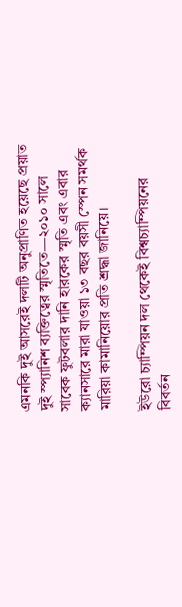এমনকি দুই আসরেই দলটি অনুপ্রাণিত হয়েছে প্রয়াত দুই স্প্যানিশ ব্যক্তিত্বের স্মৃতিতে—২০১০ সালে সাবেক ফুটবলার দানি হারকের স্মৃতি এবং এবার ক্যানসারে মারা যাওয়া ১৩ বছর বয়সী স্পেন সমর্থক মারিয়া কামানিয়োর প্রতি শ্রদ্ধা জানিয়ে।

ইউরো চ্যাম্পিয়ন দল থেকেই বিশ্বচ্যাম্পিয়নের বিবর্তন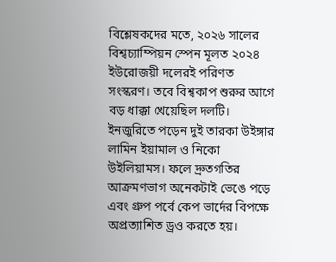বিশ্লেষকদের মতে, ২০২৬ সালের বিশ্বচ্যাম্পিয়ন স্পেন মূলত ২০২৪ ইউরোজয়ী দলেরই পরিণত সংস্করণ। তবে বিশ্বকাপ শুরুর আগে বড় ধাক্কা খেয়েছিল দলটি। ইনজুরিতে পড়েন দুই তারকা উইঙ্গার লামিন ইয়ামাল ও নিকো উইলিয়ামস। ফলে দ্রুতগতির আক্রমণভাগ অনেকটাই ভেঙে পড়ে এবং গ্রুপ পর্বে কেপ ভার্দের বিপক্ষে অপ্রত্যাশিত ড্রও করতে হয়।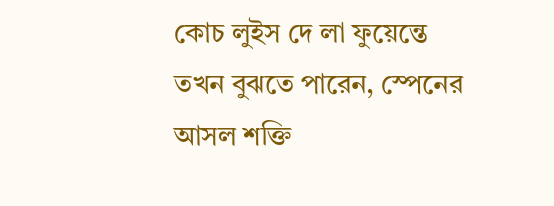কোচ লুইস দে লা ফুয়েন্তে তখন বুঝতে পারেন, স্পেনের আসল শক্তি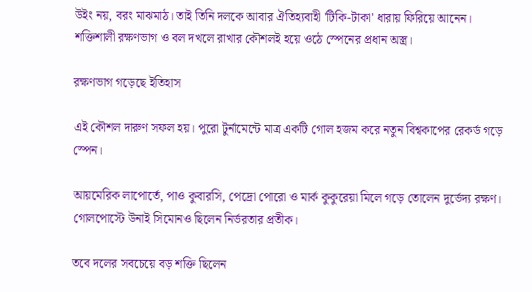উইং নয়, বরং মাঝমাঠ। তাই তিনি দলকে আবার ঐতিহ্যবাহী 'টিকি-টাকা' ধারায় ফিরিয়ে আনেন। শক্তিশালী রক্ষণভাগ ও বল দখলে রাখার কৌশলই হয়ে ওঠে স্পেনের প্রধান অস্ত্র।

রক্ষণভাগ গড়েছে ইতিহাস

এই কৌশল দারুণ সফল হয়। পুরো টুর্নামেন্টে মাত্র একটি গোল হজম করে নতুন বিশ্বকাপের রেকর্ড গড়ে স্পেন।

আয়মেরিক লাপোর্তে, পাও কুবারসি, পেদ্রো পোরো ও মার্ক কুকুরেয়া মিলে গড়ে তোলেন দুর্ভেদ্য রক্ষণ। গোলপোস্টে উনাই সিমোনও ছিলেন নির্ভরতার প্রতীক।

তবে দলের সবচেয়ে বড় শক্তি ছিলেন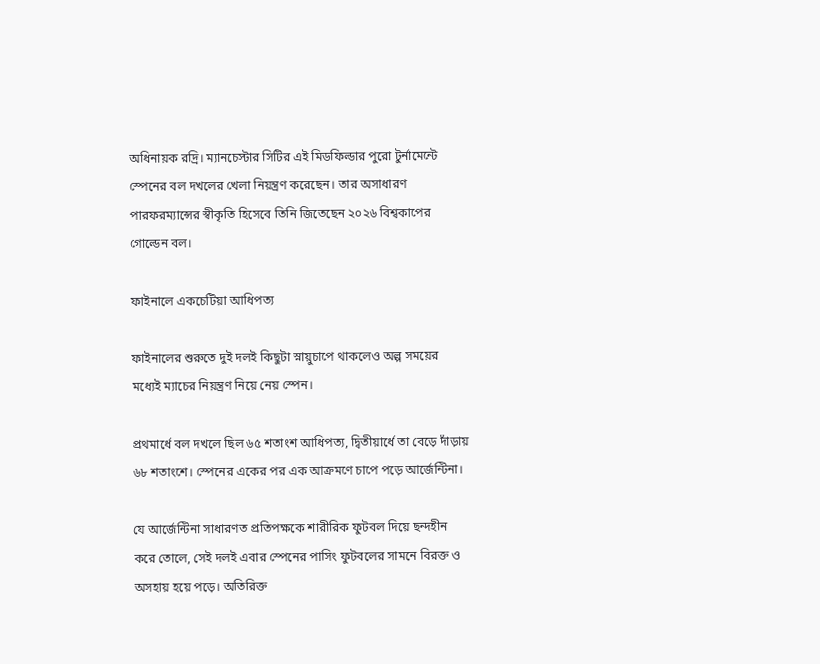অধিনায়ক রদ্রি। ম্যানচেস্টার সিটির এই মিডফিল্ডার পুরো টুর্নামেন্টে স্পেনের বল দখলের খেলা নিয়ন্ত্রণ করেছেন। তার অসাধারণ পারফরম্যান্সের স্বীকৃতি হিসেবে তিনি জিতেছেন ২০২৬ বিশ্বকাপের গোল্ডেন বল।

ফাইনালে একচেটিয়া আধিপত্য

ফাইনালের শুরুতে দুই দলই কিছুটা স্নায়ুচাপে থাকলেও অল্প সময়ের মধ্যেই ম্যাচের নিয়ন্ত্রণ নিয়ে নেয় স্পেন।

প্রথমার্ধে বল দখলে ছিল ৬৫ শতাংশ আধিপত্য, দ্বিতীয়ার্ধে তা বেড়ে দাঁড়ায় ৬৮ শতাংশে। স্পেনের একের পর এক আক্রমণে চাপে পড়ে আর্জেন্টিনা।

যে আর্জেন্টিনা সাধারণত প্রতিপক্ষকে শারীরিক ফুটবল দিয়ে ছন্দহীন করে তোলে, সেই দলই এবার স্পেনের পাসিং ফুটবলের সামনে বিরক্ত ও অসহায় হয়ে পড়ে। অতিরিক্ত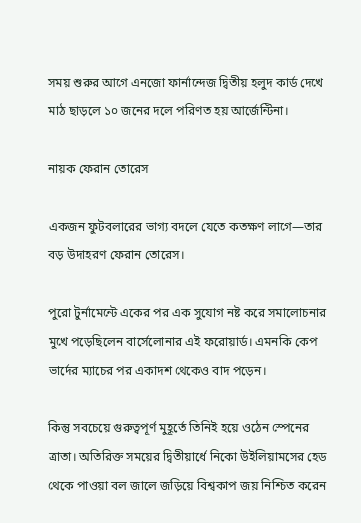সময় শুরুর আগে এনজো ফার্নান্দেজ দ্বিতীয় হলুদ কার্ড দেখে মাঠ ছাড়লে ১০ জনের দলে পরিণত হয় আর্জেন্টিনা।

নায়ক ফেরান তোরেস

একজন ফুটবলারের ভাগ্য বদলে যেতে কতক্ষণ লাগে—তার বড় উদাহরণ ফেরান তোরেস।

পুরো টুর্নামেন্টে একের পর এক সুযোগ নষ্ট করে সমালোচনার মুখে পড়েছিলেন বার্সেলোনার এই ফরোয়ার্ড। এমনকি কেপ ভার্দের ম্যাচের পর একাদশ থেকেও বাদ পড়েন।

কিন্তু সবচেয়ে গুরুত্বপূর্ণ মুহূর্তে তিনিই হয়ে ওঠেন স্পেনের ত্রাতা। অতিরিক্ত সময়ের দ্বিতীয়ার্ধে নিকো উইলিয়ামসের হেড থেকে পাওয়া বল জালে জড়িয়ে বিশ্বকাপ জয় নিশ্চিত করেন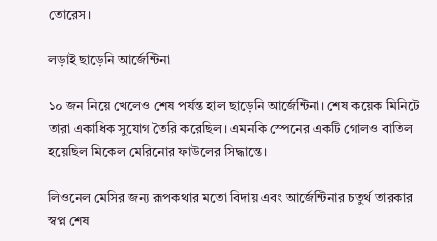তোরেস।

লড়াই ছাড়েনি আর্জেন্টিনা

১০ জন নিয়ে খেলেও শেষ পর্যন্ত হাল ছাড়েনি আর্জেন্টিনা। শেষ কয়েক মিনিটে তারা একাধিক সুযোগ তৈরি করেছিল। এমনকি স্পেনের একটি গোলও বাতিল হয়েছিল মিকেল মেরিনোর ফাউলের সিদ্ধান্তে।

লিওনেল মেসির জন্য রূপকথার মতো বিদায় এবং আর্জেন্টিনার চতুর্থ তারকার স্বপ্ন শেষ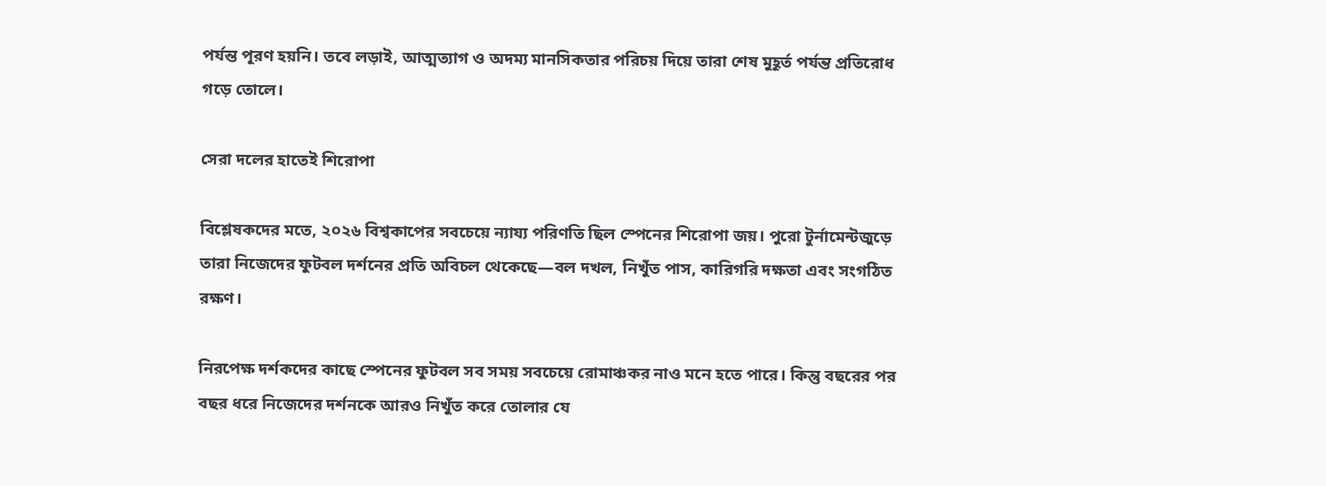পর্যন্ত পূরণ হয়নি। তবে লড়াই, আত্মত্যাগ ও অদম্য মানসিকতার পরিচয় দিয়ে তারা শেষ মুহূর্ত পর্যন্ত প্রতিরোধ গড়ে তোলে।

সেরা দলের হাতেই শিরোপা

বিশ্লেষকদের মতে, ২০২৬ বিশ্বকাপের সবচেয়ে ন্যায্য পরিণতি ছিল স্পেনের শিরোপা জয়। পুরো টুর্নামেন্টজুড়ে তারা নিজেদের ফুটবল দর্শনের প্রতি অবিচল থেকেছে—বল দখল, নিখুঁত পাস, কারিগরি দক্ষতা এবং সংগঠিত রক্ষণ।

নিরপেক্ষ দর্শকদের কাছে স্পেনের ফুটবল সব সময় সবচেয়ে রোমাঞ্চকর নাও মনে হতে পারে। কিন্তু বছরের পর বছর ধরে নিজেদের দর্শনকে আরও নিখুঁত করে তোলার যে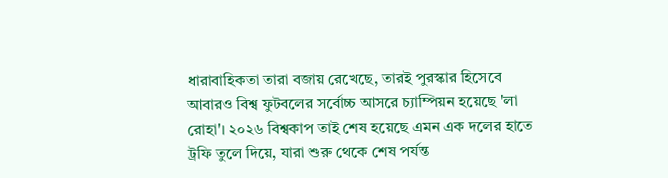ধারাবাহিকতা তারা বজায় রেখেছে, তারই পুরস্কার হিসেবে আবারও বিশ্ব ফুটবলের সর্বোচ্চ আসরে চ্যাম্পিয়ন হয়েছে 'লা রোহা'। ২০২৬ বিশ্বকাপ তাই শেষ হয়েছে এমন এক দলের হাতে ট্রফি তুলে দিয়ে, যারা শুরু থেকে শেষ পর্যন্ত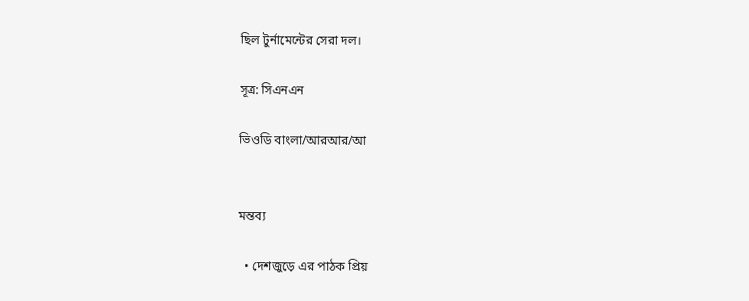ছিল টুর্নামেন্টের সেরা দল।

সূত্র: সিএনএন

ভিওডি বাংলা/আরআর/আ


মন্তব্য

  • দেশজুড়ে এর পাঠক প্রিয়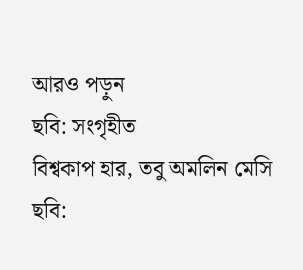আরও পড়ুন
ছবি: সংগৃহীত
বিশ্বকাপ হার, তবু অমলিন মেসি
ছবি: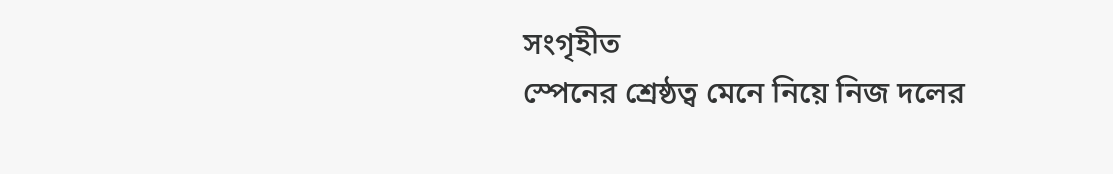সংগৃহীত
স্পেনের শ্রেষ্ঠত্ব মেনে নিয়ে নিজ দলের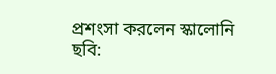প্রশংসা করলেন স্কালোনি
ছবি: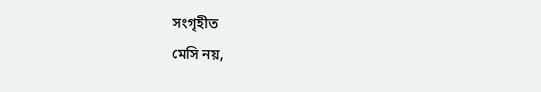সংগৃহীত
মেসি নয়,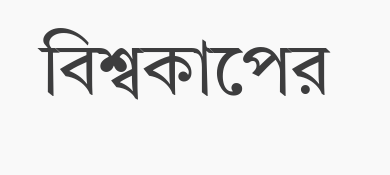বিশ্বকাপের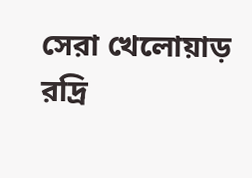সেরা খেলোয়াড় রদ্রি